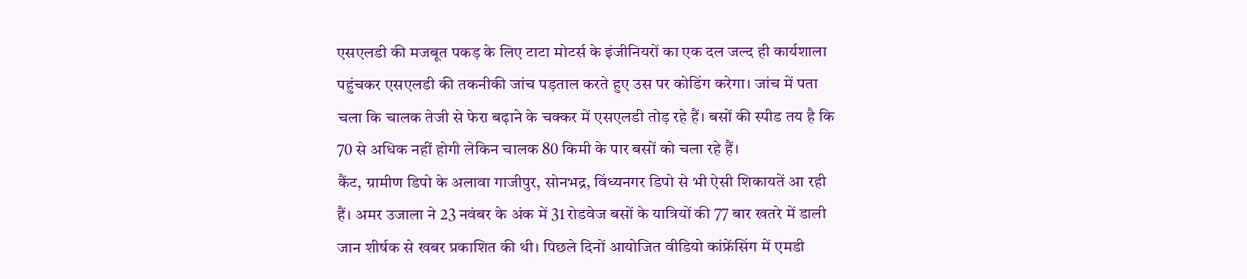एसएलडी की मजबूत पकड़ के लिए टाटा मोटर्स के इंजीनियरों का एक दल जल्द ही कार्यशाला पहुंचकर एसएलडी की तकनीकी जांच पड़ताल करते हुए उस पर कोडिंग करेगा। जांच में पता चला कि चालक तेजी से फेरा बढ़ाने के चक्कर में एसएलडी तोड़ रहे हैं। बसों की स्पीड तय है कि 70 से अधिक नहीं होगी लेकिन चालक 80 किमी के पार बसों को चला रहे हैं।
कैंट, ग्रामीण डिपो के अलावा गाजीपुर, सोनभद्र, विंध्यनगर डिपो से भी ऐसी शिकायतें आ रही हैं। अमर उजाला ने 23 नवंबर के अंक में 31 रोडवेज बसों के यात्रियों की 77 बार खतरे में डाली जान शीर्षक से खबर प्रकाशित की थी। पिछले दिनों आयोजित वीडियो कांफ्रेंसिंग में एमडी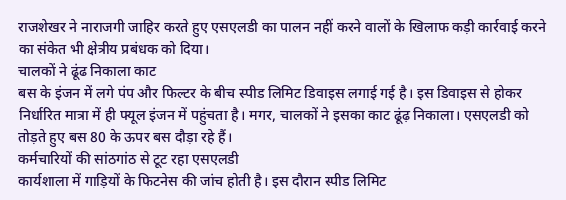राजशेखर ने नाराजगी जाहिर करते हुए एसएलडी का पालन नहीं करने वालों के खिलाफ कड़ी कार्रवाई करने का संकेत भी क्षेत्रीय प्रबंधक को दिया।
चालकों ने ढूंढ निकाला काट
बस के इंजन में लगे पंप और फिल्टर के बीच स्पीड लिमिट डिवाइस लगाई गई है। इस डिवाइस से होकर निर्धारित मात्रा में ही फ्यूल इंजन में पहुंचता है। मगर, चालकों ने इसका काट ढूंढ़ निकाला। एसएलडी को तोड़ते हुए बस 80 के ऊपर बस दौड़ा रहे हैं।
कर्मचारियों की सांठगांठ से टूट रहा एसएलडी
कार्यशाला में गाड़ियों के फिटनेस की जांच होती है। इस दौरान स्पीड लिमिट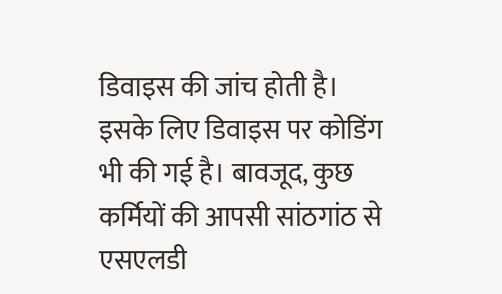डिवाइस की जांच होती है। इसके लिए डिवाइस पर कोडिंग भी की गई है। बावजूद, कुछ कर्मियों की आपसी सांठगांठ से एसएलडी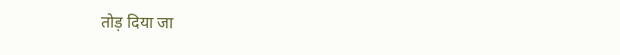तोड़ दिया जा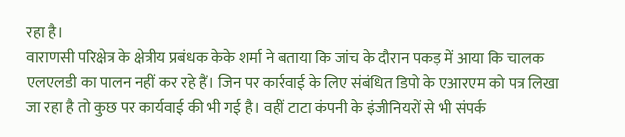रहा है।
वाराणसी परिक्षेत्र के क्षेत्रीय प्रबंधक केके शर्मा ने बताया कि जांच के दौरान पकड़ में आया कि चालक एलएलडी का पालन नहीं कर रहे हैं। जिन पर कार्रवाई के लिए संबंधित डिपो के एआरएम को पत्र लिखा जा रहा है तो कुछ पर कार्यवाई की भी गई है। वहीं टाटा कंपनी के इंजीनियरों से भी संपर्क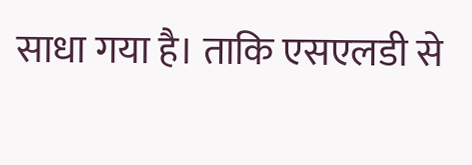साधा गया है। ताकि एसएलडी से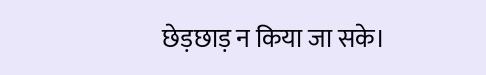छेड़छाड़ न किया जा सके।